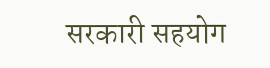सरकारी सहयोग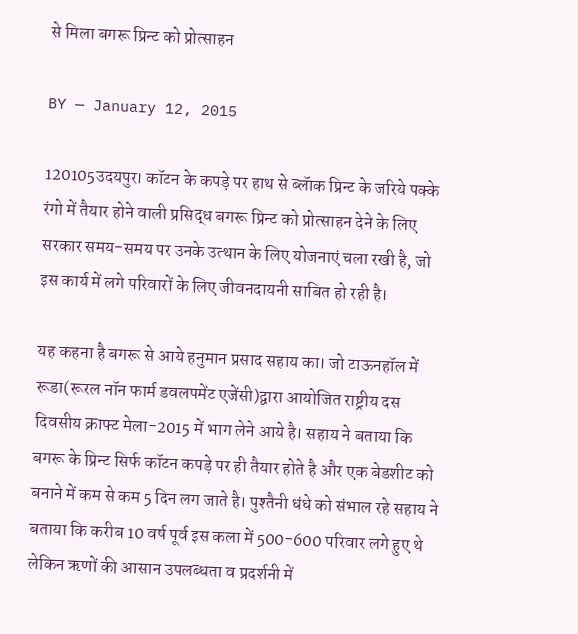से मिला बगरू प्रिन्ट को प्रोत्साहन

BY — January 12, 2015

120105उदयपुर। कॉटन के कपड़े पर हाथ से ब्लॅाक प्रिन्ट के जरिये पक्के रंगो में तैयार होने वाली प्रसिद्ध बगरू प्रिन्ट को प्रोत्साहन देने के लिए सरकार समय-समय पर उनके उत्थान के लिए योजनाएं चला रखी है, जो इस कार्य में लगे परिवारों के लिए जीवनदायनी साबित हो रही है।

यह कहना है बगरू से आये हनुमान प्रसाद सहाय का। जो टाऊनहॉल में रूडा(रूरल नॉन फार्म डवलपमेंट एजेंसी)द्वारा आयोजित राष्ट्रीय दस दिवसीय क्राफ्ट मेला-2015 में भाग लेने आये है। सहाय ने बताया कि बगरू के प्रिन्ट सिर्फ कॉटन कपड़े पर ही तैयार होते है और एक बेडशीट को बनाने में कम से कम 5 दिन लग जाते है। पुश्तैनी धंधे को संभाल रहे सहाय ने बताया कि करीब 10 वर्ष पूर्व इस कला में 500-600 परिवार लगे हुए थे लेकिन ऋणों की आसान उपलब्धता व प्रदर्शनी में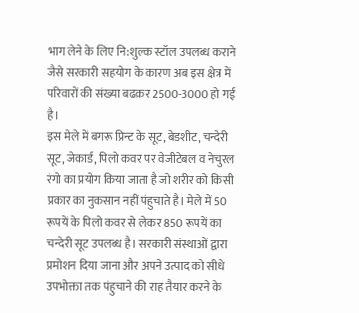भाग लेने के लिए नि:शुल्क स्टॉल उपलब्ध कराने जैसे सरकारी सहयोग के कारण अब इस क्षेत्र में परिवारों की संख्या बढक़र 2500-3000 हो गई है।
इस मेले में बगरू प्रिन्ट के सूट, बेडशीट, चन्देरी सूट, जेकार्ड, पिलो कवर पर वेजीटेबल व नेचुरल रंगो का प्रयोग किया जाता है जो शरीर को किसी प्रकार का नुकसान नहीं पंहुचाते है। मेले में 50 रूपयें के पिलो कवर से लेकर 850 रूपयें का चन्देरी सूट उपलब्ध है। सरकारी संस्थाओं द्वारा प्रमोशन दिया जाना और अपने उत्पाद को सीधे उपभोक्ता तक पंहुचाने की राह तैयार करने के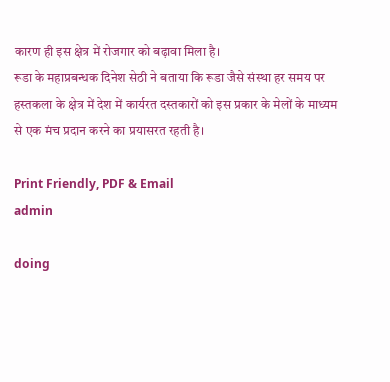कारण ही इस क्षेत्र में रोजगार को बढ़ावा मिला है।
रूडा के महाप्रबन्धक दिनेश सेठी ने बताया कि रूडा जैसे संस्था हर समय पर हस्तकला के क्षेत्र में देश में कार्यरत दस्तकारों को इस प्रकार के मेलों के माध्यम से एक मंच प्रदान करने का प्रयासरत रहती है।

Print Friendly, PDF & Email
admin

doing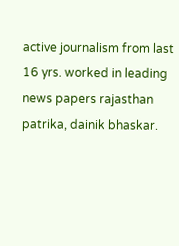active journalism from last 16 yrs. worked in leading news papers rajasthan patrika, dainik bhaskar.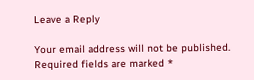Leave a Reply

Your email address will not be published. Required fields are marked *